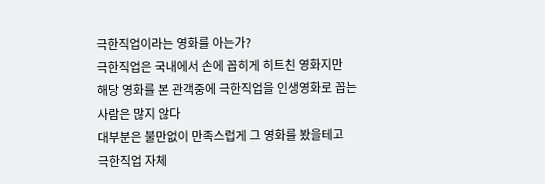극한직업이라는 영화를 아는가?
극한직업은 국내에서 손에 꼽히게 히트친 영화지만
해당 영화를 본 관객중에 극한직업을 인생영화로 꼽는 사람은 많지 않다
대부분은 불만없이 만족스럽게 그 영화를 봤을테고
극한직업 자체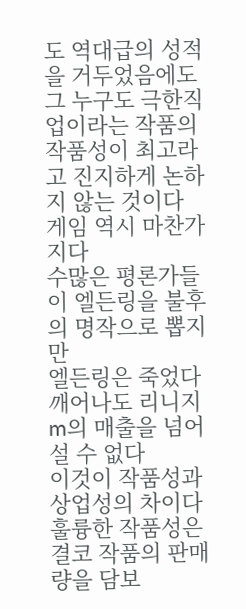도 역대급의 성적을 거두었음에도
그 누구도 극한직업이라는 작품의 작품성이 최고라고 진지하게 논하지 않는 것이다
게임 역시 마찬가지다
수많은 평론가들이 엘든링을 불후의 명작으로 뽑지만
엘든링은 죽었다 깨어나도 리니지m의 매출을 넘어설 수 없다
이것이 작품성과 상업성의 차이다
훌륭한 작품성은 결코 작품의 판매량을 담보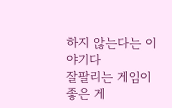하지 않는다는 이야기다
잘팔리는 게임이 좋은 게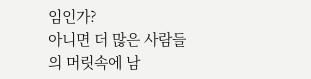임인가?
아니면 더 많은 사람들의 머릿속에 남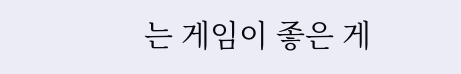는 게임이 좋은 게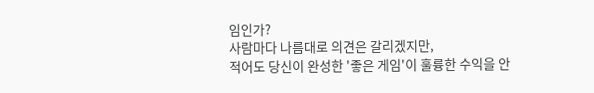임인가?
사람마다 나름대로 의견은 갈리겠지만,
적어도 당신이 완성한 '좋은 게임'이 훌륭한 수익을 안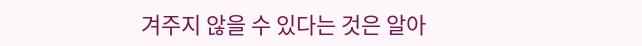겨주지 않을 수 있다는 것은 알아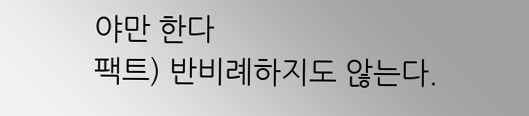야만 한다
팩트) 반비례하지도 않는다.